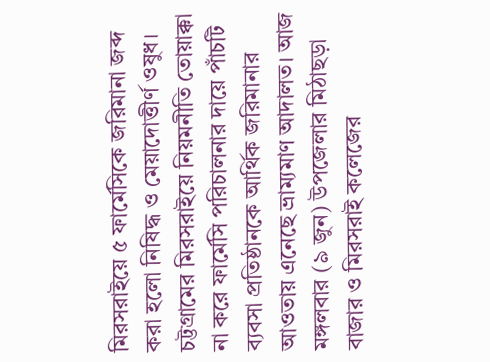মিরসরাইয়ে ৫ ফার্মেসিকে জরিমানা জব্দ করা হলো নিষিদ্ধ ও মেয়াদোত্তীর্ণ ওষুধ।
চট্টগ্রামের মিরসরাইয়ে নিয়মনীতি তোয়াক্কা না করে ফার্মেসি পরিচালনার দায়ে পাঁচটি ব্যবসা প্রতিষ্ঠানকে আর্থিক জরিমানার আওতায় এনেছে ভ্রাম্যমাণ আদালত। আজ মঙ্গলবার (৯ জুন) উপজেলার মিঠাছড়া বাজার ও মিরসরাই কলেজের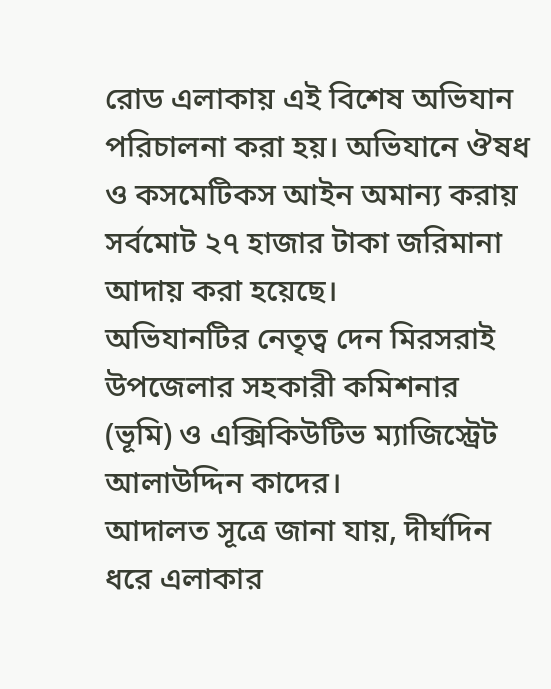রোড এলাকায় এই বিশেষ অভিযান পরিচালনা করা হয়। অভিযানে ঔষধ ও কসমেটিকস আইন অমান্য করায় সর্বমোট ২৭ হাজার টাকা জরিমানা আদায় করা হয়েছে।
অভিযানটির নেতৃত্ব দেন মিরসরাই উপজেলার সহকারী কমিশনার (ভূমি) ও এক্সিকিউটিভ ম্যাজিস্ট্রেট আলাউদ্দিন কাদের।
আদালত সূত্রে জানা যায়, দীর্ঘদিন ধরে এলাকার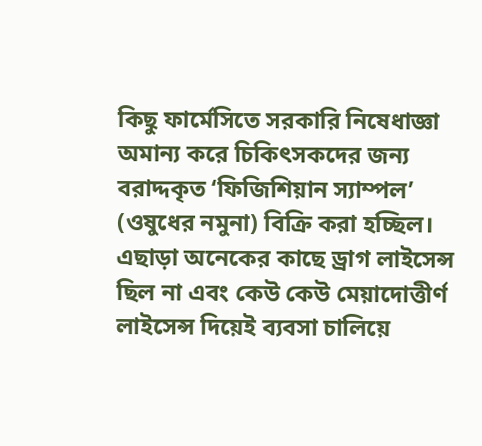কিছু ফার্মেসিতে সরকারি নিষেধাজ্ঞা অমান্য করে চিকিৎসকদের জন্য বরাদ্দকৃত ‘ফিজিশিয়ান স্যাম্পল’ (ওষুধের নমুনা) বিক্রি করা হচ্ছিল। এছাড়া অনেকের কাছে ড্রাগ লাইসেন্স ছিল না এবং কেউ কেউ মেয়াদোত্তীর্ণ লাইসেন্স দিয়েই ব্যবসা চালিয়ে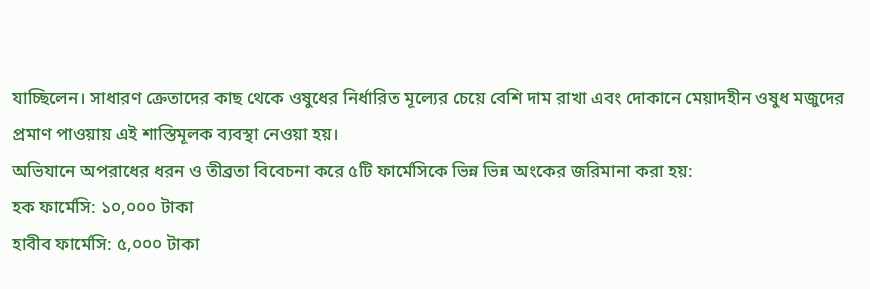যাচ্ছিলেন। সাধারণ ক্রেতাদের কাছ থেকে ওষুধের নির্ধারিত মূল্যের চেয়ে বেশি দাম রাখা এবং দোকানে মেয়াদহীন ওষুধ মজুদের প্রমাণ পাওয়ায় এই শাস্তিমূলক ব্যবস্থা নেওয়া হয়।
অভিযানে অপরাধের ধরন ও তীব্রতা বিবেচনা করে ৫টি ফার্মেসিকে ভিন্ন ভিন্ন অংকের জরিমানা করা হয়:
হক ফার্মেসি: ১০,০০০ টাকা
হাবীব ফার্মেসি: ৫,০০০ টাকা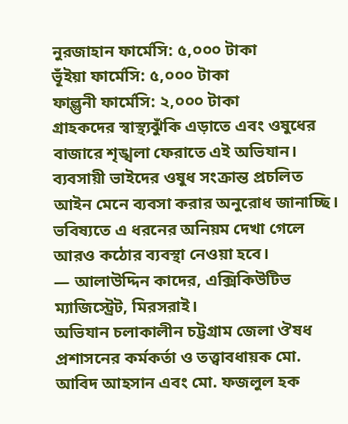নুরজাহান ফার্মেসি: ৫,০০০ টাকা
ভূঁইয়া ফার্মেসি: ৫,০০০ টাকা
ফাল্গুনী ফার্মেসি: ২,০০০ টাকা
গ্রাহকদের স্বাস্থ্যঝুঁকি এড়াতে এবং ওষুধের বাজারে শৃঙ্খলা ফেরাতে এই অভিযান। ব্যবসায়ী ভাইদের ওষুধ সংক্রান্ত প্রচলিত আইন মেনে ব্যবসা করার অনুরোধ জানাচ্ছি। ভবিষ্যতে এ ধরনের অনিয়ম দেখা গেলে আরও কঠোর ব্যবস্থা নেওয়া হবে।
— আলাউদ্দিন কাদের, এক্সিকিউটিভ ম্যাজিস্ট্রেট, মিরসরাই।
অভিযান চলাকালীন চট্টগ্রাম জেলা ঔষধ প্রশাসনের কর্মকর্তা ও তত্ত্বাবধায়ক মো. আবিদ আহসান এবং মো. ফজলুল হক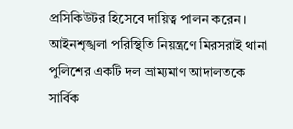প্রসিকিউটর হিসেবে দায়িত্ব পালন করেন। আইনশৃঙ্খলা পরিস্থিতি নিয়ন্ত্রণে মিরসরাই থানা পুলিশের একটি দল ভ্রাম্যমাণ আদালতকে সার্বিক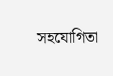সহযোগিতা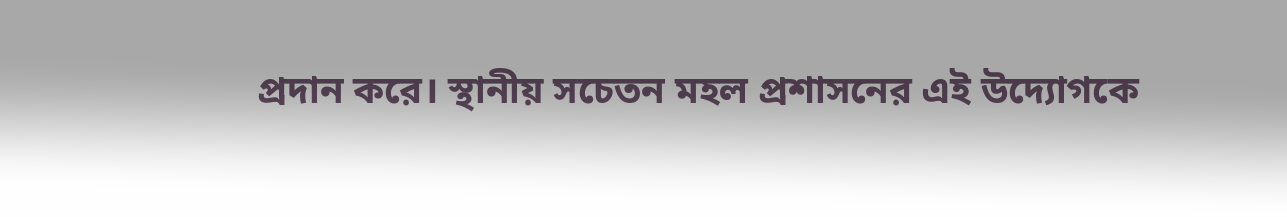প্রদান করে। স্থানীয় সচেতন মহল প্রশাসনের এই উদ্যোগকে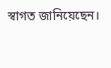স্বাগত জানিয়েছেন।